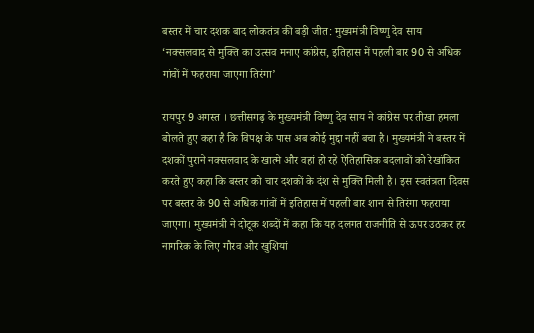बस्तर में चार दशक बाद लोकतंत्र की बड़ी जीत: मुख्यमंत्री विष्णु देव साय
‘नक्सलवाद से मुक्ति का उत्सव मनाए कांग्रेस, इतिहास में पहली बार 90 से अधिक गांवों में फहराया जाएगा तिरंगा’

रायपुर 9 अगस्त । छत्तीसगढ़ के मुख्यमंत्री विष्णु देव साय ने कांग्रेस पर तीखा हमला बोलते हुए कहा है कि विपक्ष के पास अब कोई मुद्दा नहीं बचा है। मुख्यमंत्री ने बस्तर में दशकों पुराने नक्सलवाद के खात्मे और वहां हो रहे ऐतिहासिक बदलावों को रेखांकित करते हुए कहा कि बस्तर को चार दशकों के दंश से मुक्ति मिली है। इस स्वतंत्रता दिवस पर बस्तर के 90 से अधिक गांवों में इतिहास में पहली बार शान से तिरंगा फहराया जाएगा। मुख्यमंत्री ने दोटूक शब्दों में कहा कि यह दलगत राजनीति से ऊपर उठकर हर नागरिक के लिए गौरव और खुशियां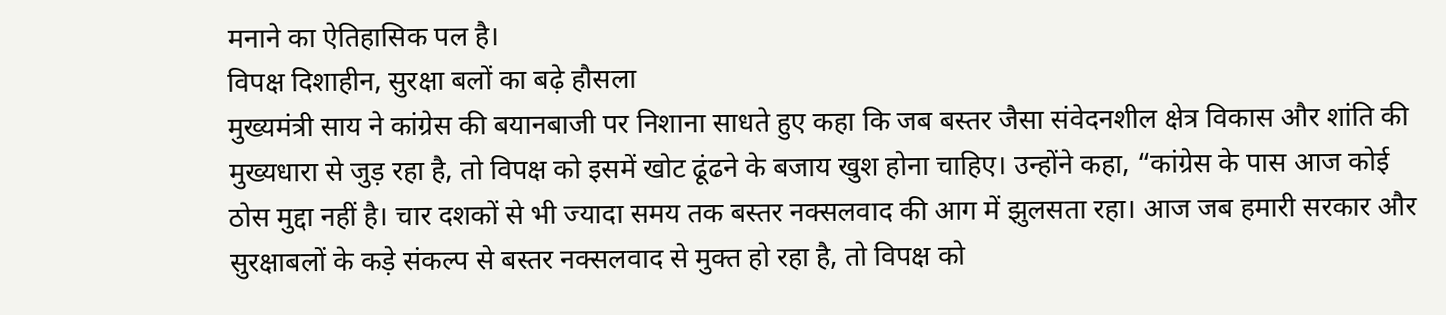मनाने का ऐतिहासिक पल है।
विपक्ष दिशाहीन, सुरक्षा बलों का बढ़े हौसला
मुख्यमंत्री साय ने कांग्रेस की बयानबाजी पर निशाना साधते हुए कहा कि जब बस्तर जैसा संवेदनशील क्षेत्र विकास और शांति की मुख्यधारा से जुड़ रहा है, तो विपक्ष को इसमें खोट ढूंढने के बजाय खुश होना चाहिए। उन्होंने कहा, “कांग्रेस के पास आज कोई ठोस मुद्दा नहीं है। चार दशकों से भी ज्यादा समय तक बस्तर नक्सलवाद की आग में झुलसता रहा। आज जब हमारी सरकार और सुरक्षाबलों के कड़े संकल्प से बस्तर नक्सलवाद से मुक्त हो रहा है, तो विपक्ष को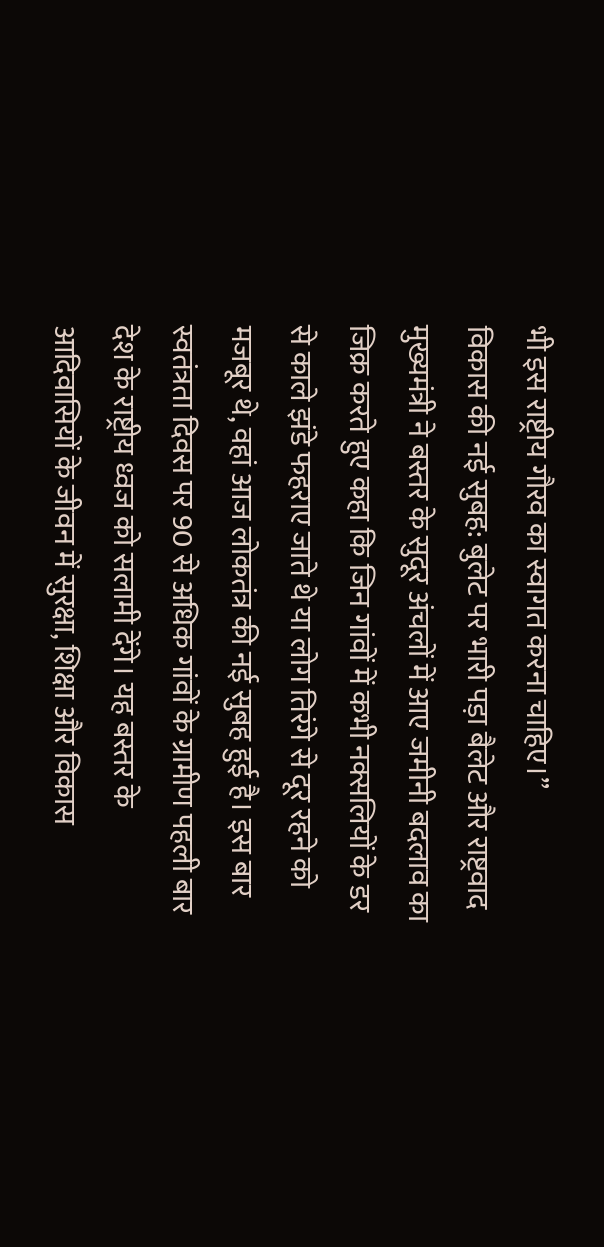भी इस राष्ट्रीय गौरव का स्वागत करना चाहिए।”
विकास की नई सुबह: बुलेट पर भारी पड़ा बैलेट और राष्ट्रवाद
मुख्यमंत्री ने बस्तर के सुदूर अंचलों में आए जमीनी बदलाव का जिक्र करते हुए कहा कि जिन गांवों में कभी नक्सलियों के डर से काले झंडे फहराए जाते थे या लोग तिरंगे से दूर रहने को मजबूर थे, वहां आज लोकतंत्र की नई सुबह हुई है। इस बार स्वतंत्रता दिवस पर 90 से अधिक गांवों के ग्रामीण पहली बार देश के राष्ट्रीय ध्वज को सलामी देंगे। यह बस्तर के आदिवासियों के जीवन में सुरक्षा, शिक्षा और विकास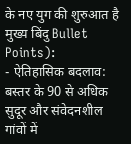के नए युग की शुरुआत है
मुख्य बिंदु Bullet Points):
- ऐतिहासिक बदलाव: बस्तर के 90 से अधिक सुदूर और संवेदनशील गांवों में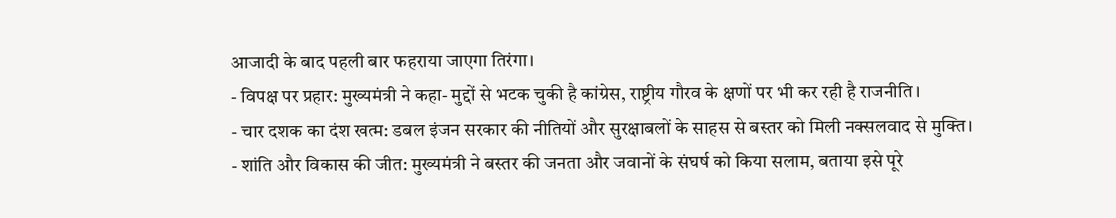आजादी के बाद पहली बार फहराया जाएगा तिरंगा।
- विपक्ष पर प्रहार: मुख्यमंत्री ने कहा- मुद्दों से भटक चुकी है कांग्रेस, राष्ट्रीय गौरव के क्षणों पर भी कर रही है राजनीति।
- चार दशक का दंश खत्म: डबल इंजन सरकार की नीतियों और सुरक्षाबलों के साहस से बस्तर को मिली नक्सलवाद से मुक्ति।
- शांति और विकास की जीत: मुख्यमंत्री ने बस्तर की जनता और जवानों के संघर्ष को किया सलाम, बताया इसे पूरे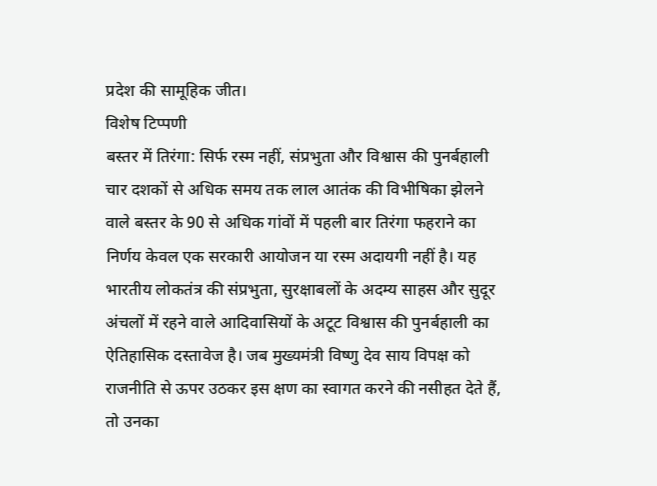प्रदेश की सामूहिक जीत।
विशेष टिप्पणी
बस्तर में तिरंगा: सिर्फ रस्म नहीं, संप्रभुता और विश्वास की पुनर्बहाली
चार दशकों से अधिक समय तक लाल आतंक की विभीषिका झेलने वाले बस्तर के 90 से अधिक गांवों में पहली बार तिरंगा फहराने का निर्णय केवल एक सरकारी आयोजन या रस्म अदायगी नहीं है। यह भारतीय लोकतंत्र की संप्रभुता, सुरक्षाबलों के अदम्य साहस और सुदूर अंचलों में रहने वाले आदिवासियों के अटूट विश्वास की पुनर्बहाली का ऐतिहासिक दस्तावेज है। जब मुख्यमंत्री विष्णु देव साय विपक्ष को राजनीति से ऊपर उठकर इस क्षण का स्वागत करने की नसीहत देते हैं, तो उनका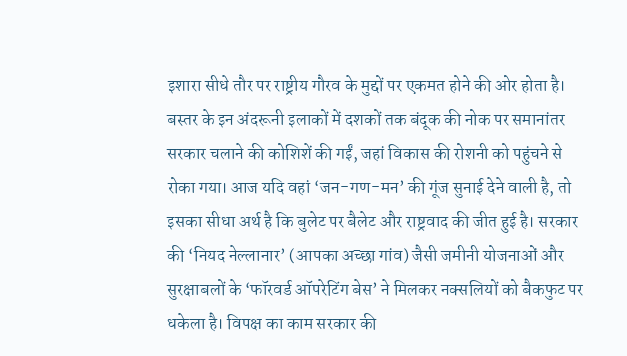इशारा सीधे तौर पर राष्ट्रीय गौरव के मुद्दों पर एकमत होने की ओर होता है।
बस्तर के इन अंदरूनी इलाकों में दशकों तक बंदूक की नोक पर समानांतर सरकार चलाने की कोशिशें की गईं, जहां विकास की रोशनी को पहुंचने से रोका गया। आज यदि वहां ‘जन-गण-मन’ की गूंज सुनाई देने वाली है, तो इसका सीधा अर्थ है कि बुलेट पर बैलेट और राष्ट्रवाद की जीत हुई है। सरकार की ‘नियद नेल्लानार’ (आपका अच्छा गांव) जैसी जमीनी योजनाओं और सुरक्षाबलों के ‘फॉरवर्ड ऑपरेटिंग बेस’ ने मिलकर नक्सलियों को बैकफुट पर धकेला है। विपक्ष का काम सरकार की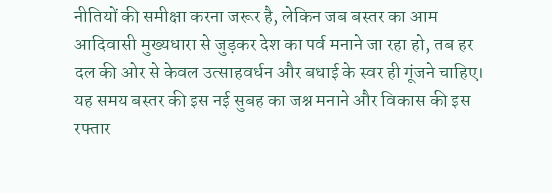नीतियों की समीक्षा करना जरूर है, लेकिन जब बस्तर का आम आदिवासी मुख्यधारा से जुड़कर देश का पर्व मनाने जा रहा हो, तब हर दल की ओर से केवल उत्साहवर्धन और बधाई के स्वर ही गूंजने चाहिए। यह समय बस्तर की इस नई सुबह का जश्न मनाने और विकास की इस रफ्तार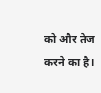को और तेज करने का है।